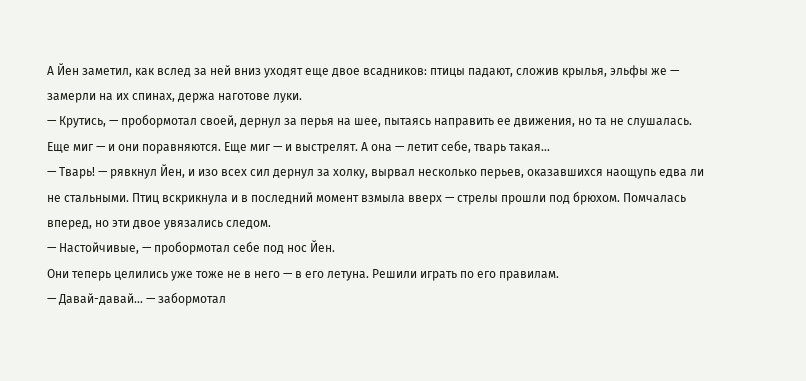А Йен заметил, как вслед за ней вниз уходят еще двое всадников: птицы падают, сложив крылья, эльфы же — замерли на их спинах, держа наготове луки.
— Крутись, — пробормотал своей, дернул за перья на шее, пытаясь направить ее движения, но та не слушалась.
Еще миг — и они поравняются. Еще миг — и выстрелят. А она — летит себе, тварь такая...
— Тварь! — рявкнул Йен, и изо всех сил дернул за холку, вырвал несколько перьев, оказавшихся наощупь едва ли не стальными. Птиц вскрикнула и в последний момент взмыла вверх — стрелы прошли под брюхом. Помчалась вперед, но эти двое увязались следом.
— Настойчивые, — пробормотал себе под нос Йен.
Они теперь целились уже тоже не в него — в его летуна. Решили играть по его правилам.
— Давай-давай... — забормотал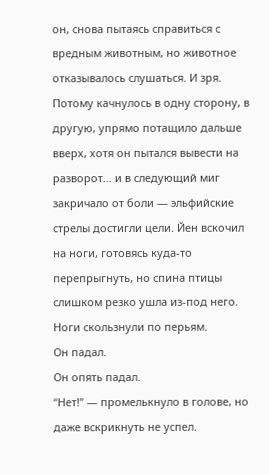он, снова пытаясь справиться с вредным животным, но животное отказывалось слушаться. И зря. Потому качнулось в одну сторону, в другую, упрямо потащило дальше вверх, хотя он пытался вывести на разворот… и в следующий миг закричало от боли — эльфийские стрелы достигли цели. Йен вскочил на ноги, готовясь куда-то перепрыгнуть, но спина птицы слишком резко ушла из-под него. Ноги скользнули по перьям.
Он падал.
Он опять падал.
“Нет!” — промелькнуло в голове, но даже вскрикнуть не успел.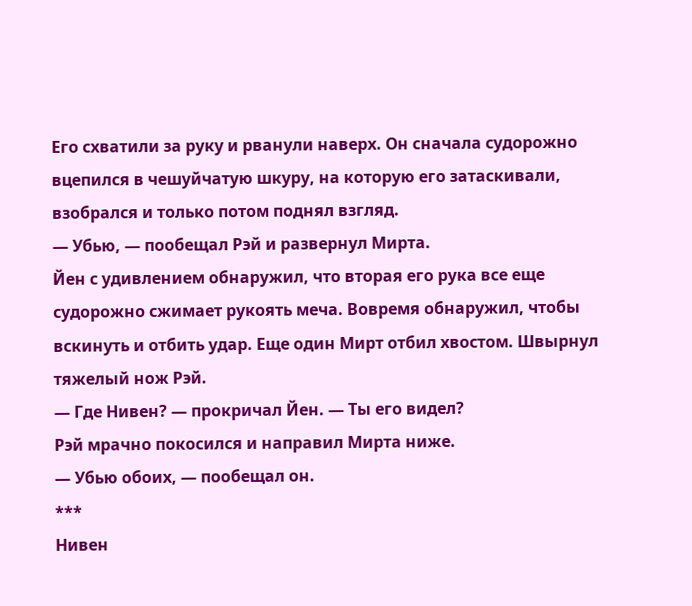Его схватили за руку и рванули наверх. Он сначала судорожно вцепился в чешуйчатую шкуру, на которую его затаскивали, взобрался и только потом поднял взгляд.
— Убью, — пообещал Рэй и развернул Мирта.
Йен с удивлением обнаружил, что вторая его рука все еще судорожно сжимает рукоять меча. Вовремя обнаружил, чтобы вскинуть и отбить удар. Еще один Мирт отбил хвостом. Швырнул тяжелый нож Рэй.
— Где Нивен? — прокричал Йен. — Ты его видел?
Рэй мрачно покосился и направил Мирта ниже.
— Убью обоих, — пообещал он.
***
Нивен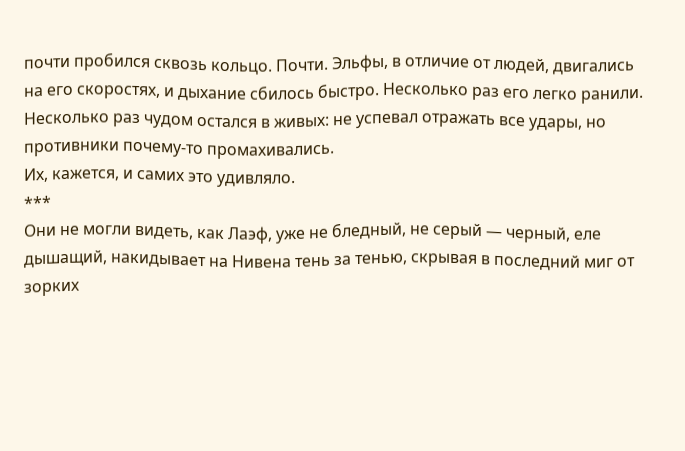почти пробился сквозь кольцо. Почти. Эльфы, в отличие от людей, двигались на его скоростях, и дыхание сбилось быстро. Несколько раз его легко ранили. Несколько раз чудом остался в живых: не успевал отражать все удары, но противники почему-то промахивались.
Их, кажется, и самих это удивляло.
***
Они не могли видеть, как Лаэф, уже не бледный, не серый — черный, еле дышащий, накидывает на Нивена тень за тенью, скрывая в последний миг от зорких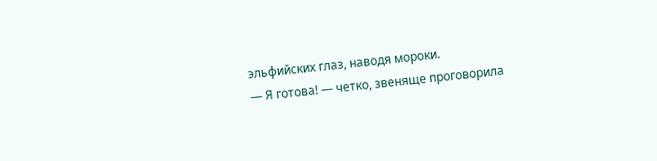эльфийских глаз, наводя мороки.
— Я готова! — четко, звеняще проговорила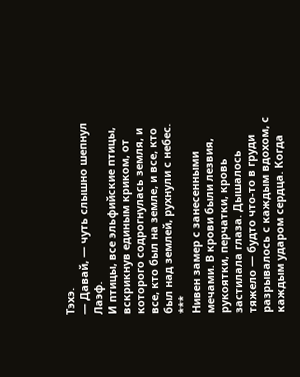Тэхэ.
— Давай, — чуть слышно шепнул Лаэф.
И птицы, все эльфийские птицы, вскрикнув единым криком, от которого содрогнулась земля, и все, кто был на земле, и все, кто был над землей, рухнули с небес.
***
Нивен замер с занесенными мечами. В крови были лезвия, рукоятки, перчатки, кровь застилала глаза. Дышалось тяжело — будто что-то в груди разрывалось с каждым вдохом, с каждым ударом сердца. Когда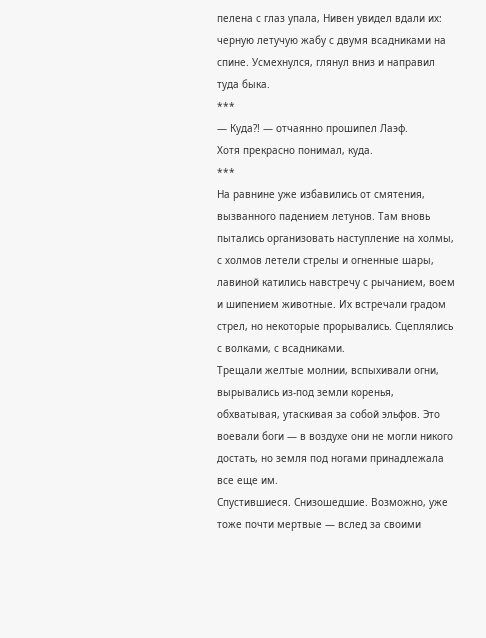пелена с глаз упала, Нивен увидел вдали их: черную летучую жабу с двумя всадниками на спине. Усмехнулся, глянул вниз и направил туда быка.
***
— Куда?! — отчаянно прошипел Лаэф.
Хотя прекрасно понимал, куда.
***
На равнине уже избавились от смятения, вызванного падением летунов. Там вновь пытались организовать наступление на холмы, с холмов летели стрелы и огненные шары, лавиной катились навстречу с рычанием, воем и шипением животные. Их встречали градом стрел, но некоторые прорывались. Сцеплялись с волками, с всадниками.
Трещали желтые молнии, вспыхивали огни, вырывались из-под земли коренья, обхватывая, утаскивая за собой эльфов. Это воевали боги — в воздухе они не могли никого достать, но земля под ногами принадлежала все еще им.
Спустившиеся. Снизошедшие. Возможно, уже тоже почти мертвые — вслед за своими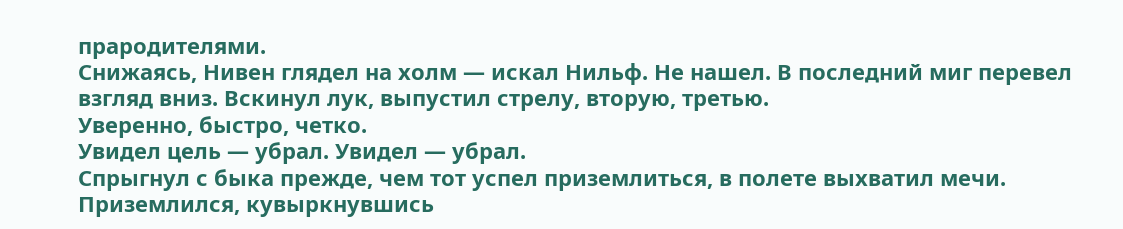прародителями.
Снижаясь, Нивен глядел на холм — искал Нильф. Не нашел. В последний миг перевел взгляд вниз. Вскинул лук, выпустил стрелу, вторую, третью.
Уверенно, быстро, четко.
Увидел цель — убрал. Увидел — убрал.
Спрыгнул с быка прежде, чем тот успел приземлиться, в полете выхватил мечи. Приземлился, кувыркнувшись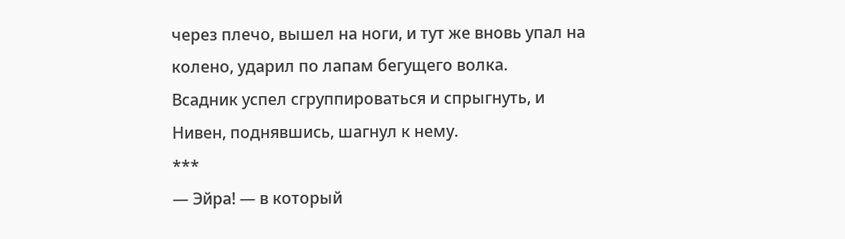через плечо, вышел на ноги, и тут же вновь упал на колено, ударил по лапам бегущего волка.
Всадник успел сгруппироваться и спрыгнуть, и Нивен, поднявшись, шагнул к нему.
***
— Эйра! — в который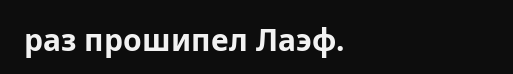раз прошипел Лаэф.